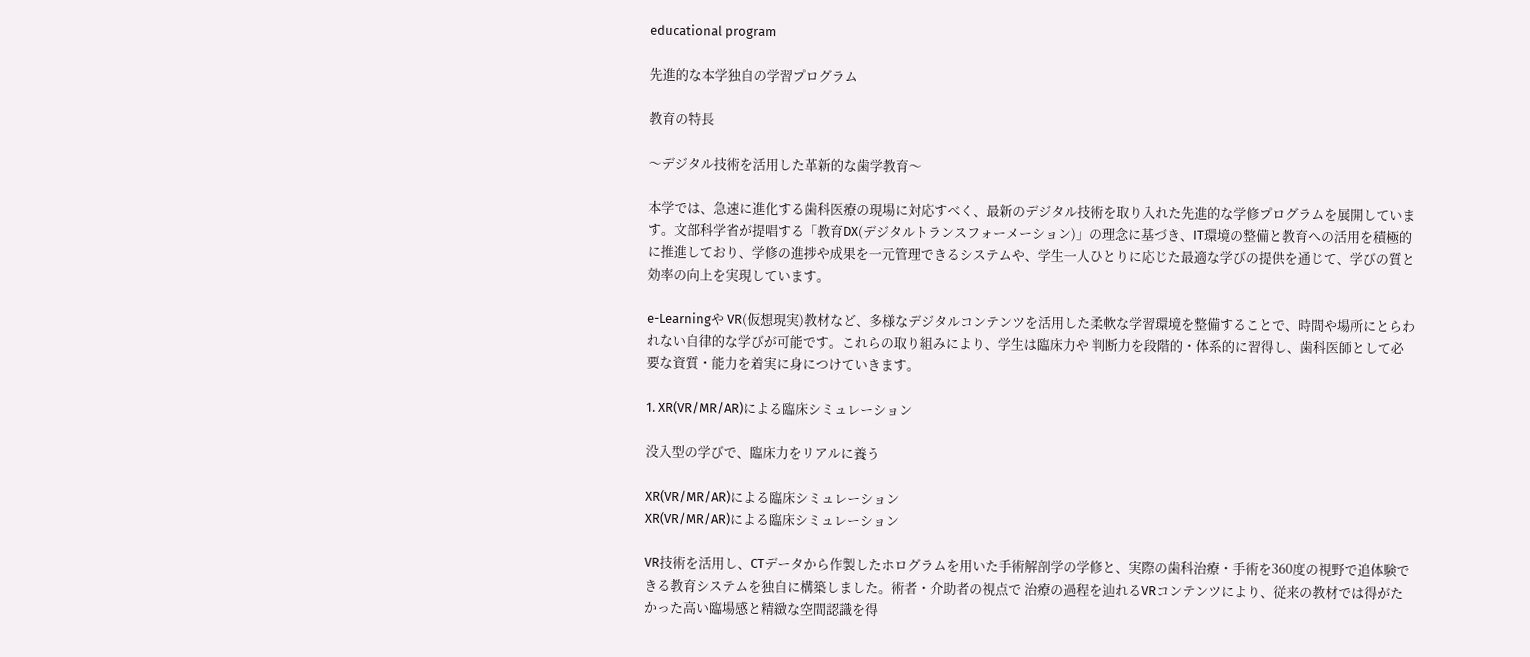educational program

先進的な本学独自の学習プログラム

教育の特長

〜デジタル技術を活用した革新的な歯学教育〜

本学では、急速に進化する歯科医療の現場に対応すべく、最新のデジタル技術を取り入れた先進的な学修プログラムを展開しています。文部科学省が提唱する「教育DX(デジタルトランスフォーメーション)」の理念に基づき、IT環境の整備と教育への活用を積極的に推進しており、学修の進捗や成果を一元管理できるシステムや、学生一人ひとりに応じた最適な学びの提供を通じて、学びの質と効率の向上を実現しています。

e-Learningや VR(仮想現実)教材など、多様なデジタルコンテンツを活用した柔軟な学習環境を整備することで、時間や場所にとらわれない自律的な学びが可能です。これらの取り組みにより、学生は臨床力や 判断力を段階的・体系的に習得し、歯科医師として必要な資質・能力を着実に身につけていきます。

1. XR(VR/MR/AR)による臨床シミュレーション

没入型の学びで、臨床力をリアルに養う

XR(VR/MR/AR)による臨床シミュレーション
XR(VR/MR/AR)による臨床シミュレーション

VR技術を活用し、CTデータから作製したホログラムを用いた手術解剖学の学修と、実際の歯科治療・手術を360度の視野で追体験できる教育システムを独自に構築しました。術者・介助者の視点で 治療の過程を辿れるVRコンテンツにより、従来の教材では得がたかった高い臨場感と精緻な空間認識を得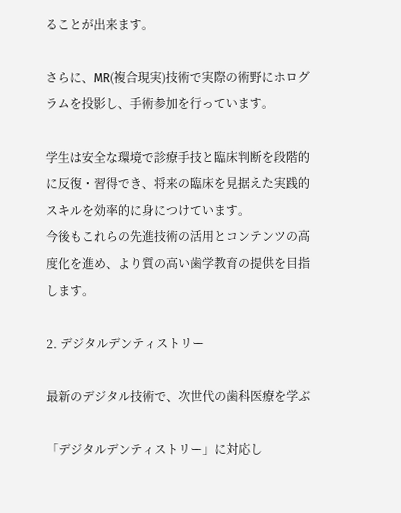ることが出来ます。

さらに、MR(複合現実)技術で実際の術野にホログラムを投影し、手術参加を行っています。

学生は安全な環境で診療手技と臨床判断を段階的に反復・習得でき、将来の臨床を見据えた実践的スキルを効率的に身につけています。
今後もこれらの先進技術の活用とコンテンツの高度化を進め、より質の高い歯学教育の提供を目指します。

2. デジタルデンティストリー

最新のデジタル技術で、次世代の歯科医療を学ぶ

「デジタルデンティストリー」に対応し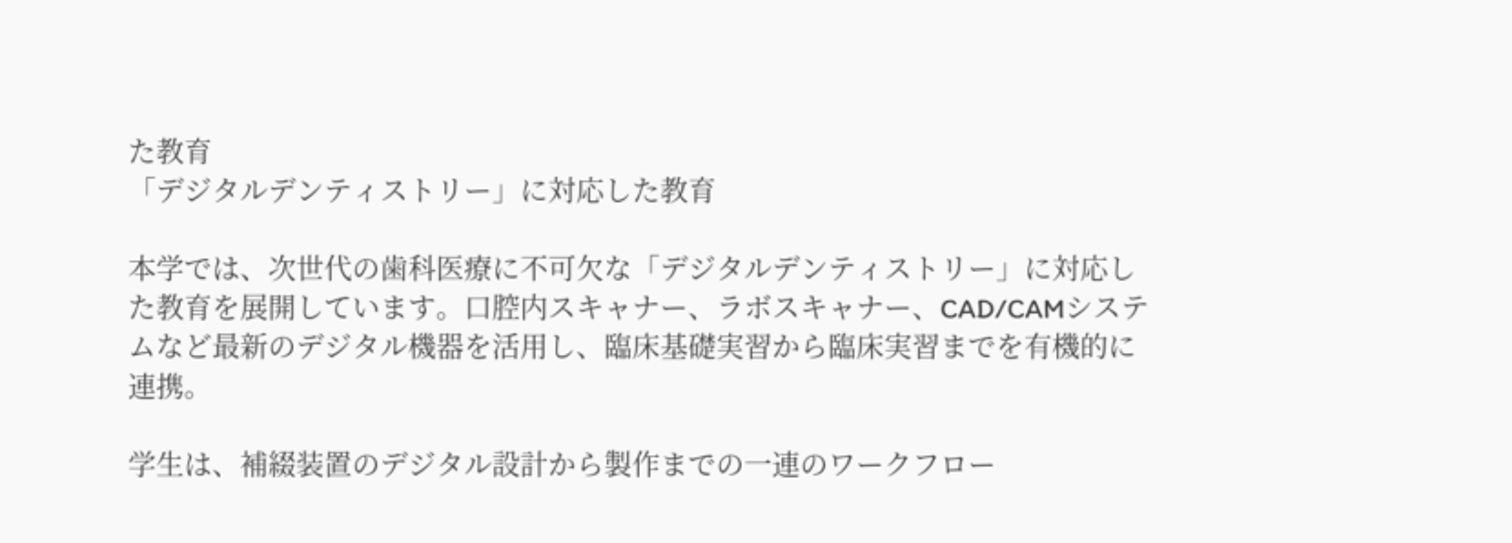た教育
「デジタルデンティストリー」に対応した教育

本学では、次世代の歯科医療に不可欠な「デジタルデンティストリー」に対応した教育を展開しています。口腔内スキャナー、ラボスキャナー、CAD/CAMシステムなど最新のデジタル機器を活用し、臨床基礎実習から臨床実習までを有機的に連携。

学生は、補綴装置のデジタル設計から製作までの一連のワークフロー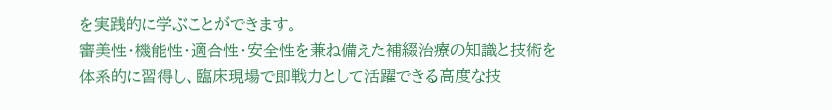を実践的に学ぶことができます。
審美性・機能性・適合性・安全性を兼ね備えた補綴治療の知識と技術を体系的に習得し、臨床現場で即戦力として活躍できる高度な技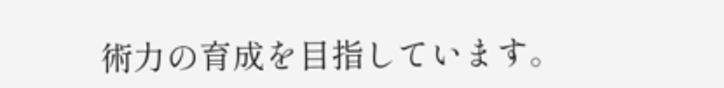術力の育成を目指しています。